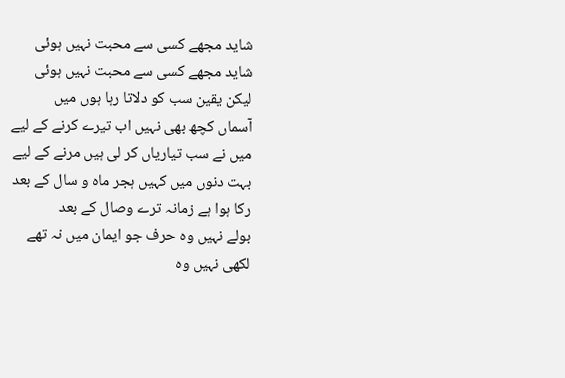شاید مجھے کسی سے محبت نہیں ہوئی
شاید مجھے کسی سے محبت نہیں ہوئی
لیکن یقین سب کو دلاتا رہا ہوں میں
آسماں کچھ بھی نہیں اب تیرے کرنے کے لیے
میں نے سب تیاریاں کر لی ہیں مرنے کے لیے
بہت دنوں میں کہیں ہجر ماہ و سال کے بعد
رکا ہوا ہے زمانہ ترے وصال کے بعد
بولے نہیں وہ حرف جو ایمان میں نہ تھے
لکھی نہیں وہ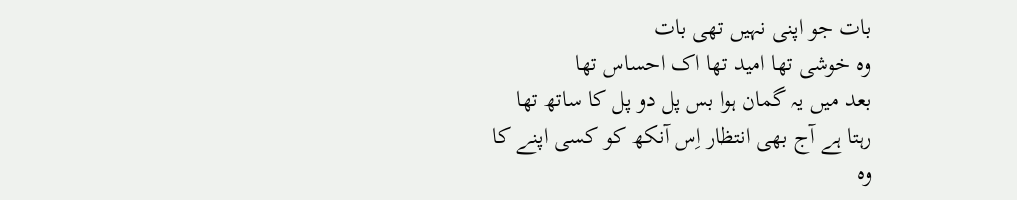بات جو اپنی نہیں تھی بات
وہ خوشی تھا امید تھا اک احساس تھا
بعد میں یہ گمان ہوا بس پل دو پل کا ساتھ تھا
رہتا ہے آج بھی انتظار اِس آنکھ کو کسی اپنے کا
وہ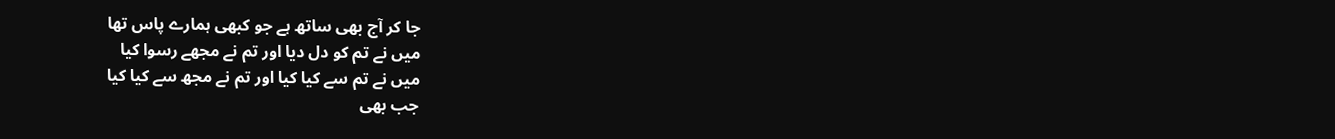جا کر آج بھی ساتھ ہے جو کبھی ہمارے پاس تھا
میں نے تم کو دل دیا اور تم نے مجھے رسوا کیا
میں نے تم سے کیا کیا اور تم نے مجھ سے کیا کیا
جب بھی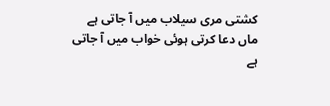کشتی مری سیلاب میں آ جاتی ہے
ماں دعا کرتی ہوئی خواب میں آ جاتی ہے